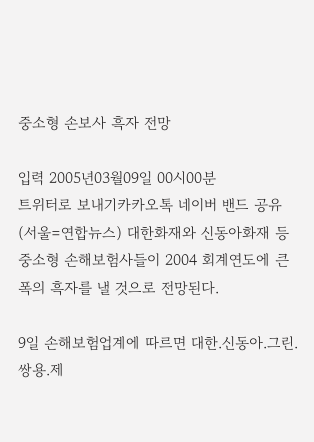중소형 손보사 흑자 전망

입력 2005년03월09일 00시00분
트위터로 보내기카카오톡 네이버 밴드 공유
(서울=연합뉴스) 대한화재와 신동아화재 등 중소형 손해보험사들이 2004 회계연도에 큰 폭의 흑자를 낼 것으로 전망된다.

9일 손해보험업계에 따르면 대한.신동아.그린.쌍용.제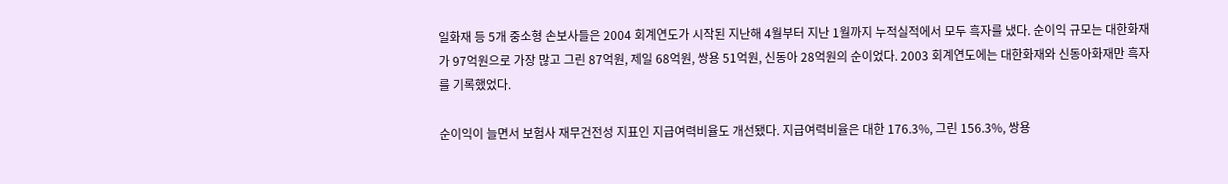일화재 등 5개 중소형 손보사들은 2004 회계연도가 시작된 지난해 4월부터 지난 1월까지 누적실적에서 모두 흑자를 냈다. 순이익 규모는 대한화재가 97억원으로 가장 많고 그린 87억원, 제일 68억원, 쌍용 51억원, 신동아 28억원의 순이었다. 2003 회계연도에는 대한화재와 신동아화재만 흑자를 기록했었다.

순이익이 늘면서 보험사 재무건전성 지표인 지급여력비율도 개선됐다. 지급여력비율은 대한 176.3%, 그린 156.3%, 쌍용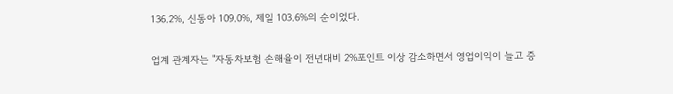136.2%, 신동아 109.0%, 제일 103.6%의 순이었다.

업계 관계자는 "자동차보험 손해율이 전년대비 2%포인트 이상 감소하면서 영업이익이 늘고 증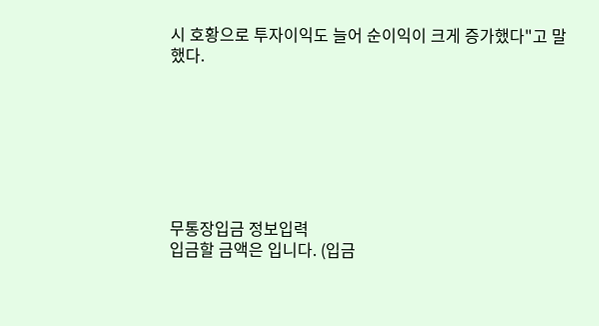시 호황으로 투자이익도 늘어 순이익이 크게 증가했다"고 말했다.







무통장입금 정보입력
입금할 금액은 입니다. (입금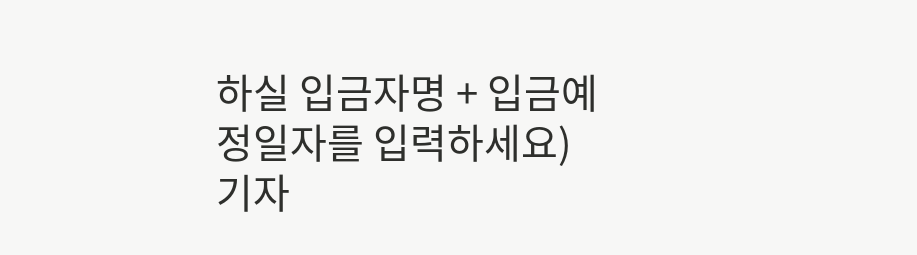하실 입금자명 + 입금예정일자를 입력하세요)
기자